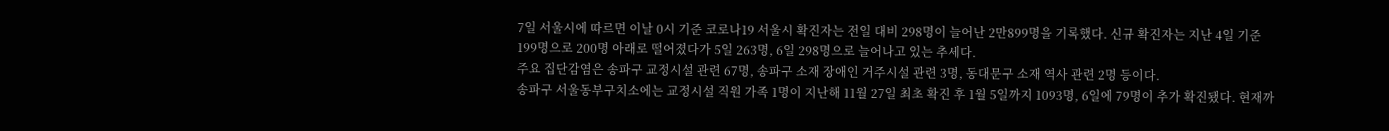7일 서울시에 따르면 이날 0시 기준 코로나19 서울시 확진자는 전일 대비 298명이 늘어난 2만899명을 기록했다. 신규 확진자는 지난 4일 기준 199명으로 200명 아래로 떨어졌다가 5일 263명, 6일 298명으로 늘어나고 있는 추세다.
주요 집단감염은 송파구 교정시설 관련 67명, 송파구 소재 장애인 거주시설 관련 3명, 동대문구 소재 역사 관련 2명 등이다.
송파구 서울동부구치소에는 교정시설 직원 가족 1명이 지난해 11월 27일 최초 확진 후 1월 5일까지 1093명, 6일에 79명이 추가 확진됐다. 현재까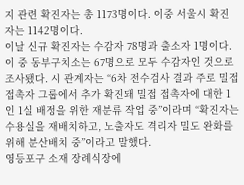지 관련 확진자는 총 1173명이다. 이중 서울시 확진자는 1142명이다.
이날 신규 확진자는 수감자 78명과 출소자 1명이다. 이 중 동부구치소는 67명으로 모두 수감자인 것으로 조사됐다. 시 관계자는 “6차 전수검사 결과 주로 밀접 접촉자 그룹에서 추가 확진돼 밀접 접촉자에 대한 1인 1실 배정을 위한 재분류 작업 중”이라며 “확진자는 수용실을 재배치하고, 노출자도 격리자 밀도 완화를 위해 분산배치 중”이라고 말했다.
영등포구 소재 장례식장에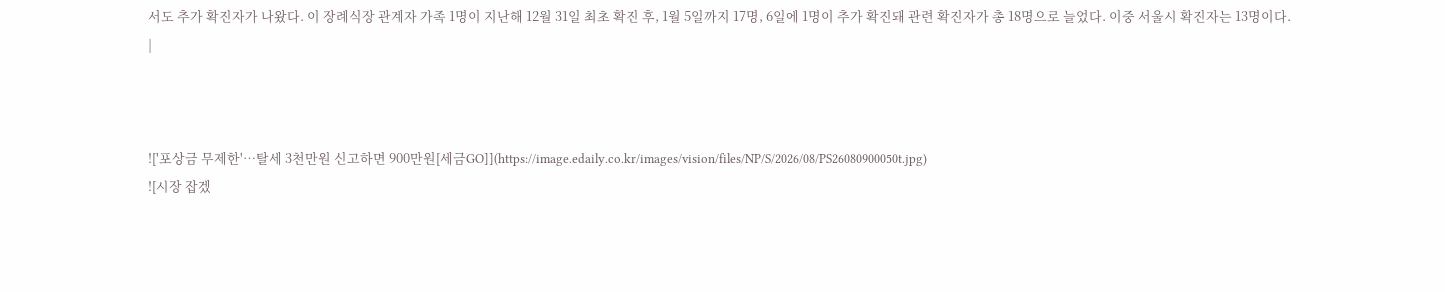서도 추가 확진자가 나왔다. 이 장례식장 관계자 가족 1명이 지난해 12월 31일 최초 확진 후, 1월 5일까지 17명, 6일에 1명이 추가 확진돼 관련 확진자가 총 18명으로 늘었다. 이중 서울시 확진자는 13명이다.
|



!['포상금 무제한'…탈세 3천만원 신고하면 900만원[세금GO]](https://image.edaily.co.kr/images/vision/files/NP/S/2026/08/PS26080900050t.jpg)
![시장 잡겠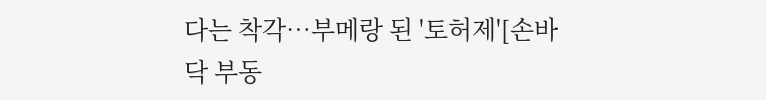다는 착각…부메랑 된 '토허제'[손바닥 부동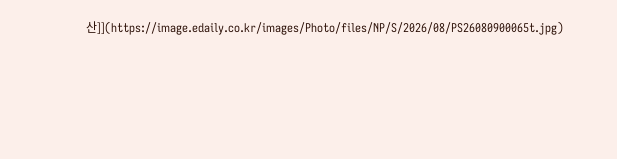산]](https://image.edaily.co.kr/images/Photo/files/NP/S/2026/08/PS26080900065t.jpg)